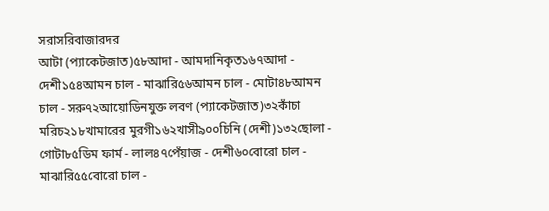সরাসরিবাজারদর
আটা (প্যাকেটজাত)৫৮আদা - আমদানিকৃত১৬৭আদা - দেশী১৫৪আমন চাল - মাঝারি৫৬আমন চাল - মোটা৪৮আমন চাল - সরু৭২আয়োডিনযুক্ত লবণ (প্যাকেটজাত)৩২কাঁচা মরিচ২১৮খামারের মুরগী১৬২খাসী৯০০চিনি (দেশী)১৩২ছোলা - গোটা৮৫ডিম ফার্ম - লাল৪৭পেঁয়াজ - দেশী৬০বোরো চাল - মাঝারি৫৫বোরো চাল -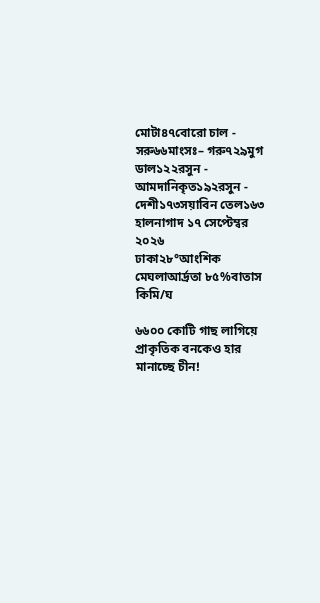মোটা৪৭বোরো চাল - সরু৬৬মাংসঃ– গরু৭২৯মুগ ডাল১২২রসুন - আমদানিকৃত১৯২রসুন - দেশী১৭৩সয়াবিন তেল১৬৩
হালনাগাদ ১৭ সেপ্টেম্বর ২০২৬
ঢাকা২৮°আংশিক মেঘলাআর্দ্রতা ৮৫%বাতাস কিমি/ঘ

৬৬০০ কোটি গাছ লাগিয়ে প্রাকৃতিক বনকেও হার মানাচ্ছে চীন!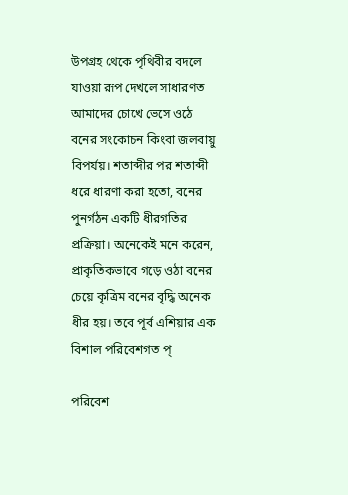উপগ্রহ থেকে পৃথিবীর বদলে যাওয়া রূপ দেখলে সাধারণত আমাদের চোখে ভেসে ওঠে বনের সংকোচন কিংবা জলবায়ু বিপর্যয়। শতাব্দীর পর শতাব্দী ধরে ধারণা করা হতো, বনের পুনর্গঠন একটি ধীরগতির প্রক্রিয়া। অনেকেই মনে করেন, প্রাকৃতিকভাবে গড়ে ওঠা বনের চেয়ে কৃত্রিম বনের বৃদ্ধি অনেক ধীর হয়। তবে পূর্ব এশিয়ার এক বিশাল পরিবেশগত প্

পরিবেশ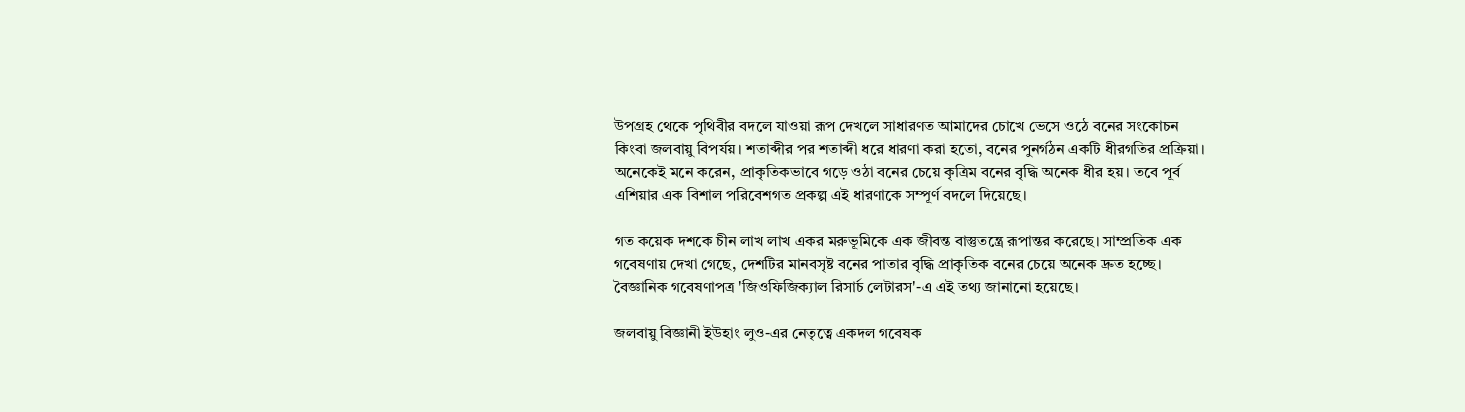উপগ্রহ থেকে পৃথিবীর বদলে যাওয়া রূপ দেখলে সাধারণত আমাদের চোখে ভেসে ওঠে বনের সংকোচন কিংবা জলবায়ু বিপর্যয়। শতাব্দীর পর শতাব্দী ধরে ধারণা করা হতো, বনের পুনর্গঠন একটি ধীরগতির প্রক্রিয়া। অনেকেই মনে করেন, প্রাকৃতিকভাবে গড়ে ওঠা বনের চেয়ে কৃত্রিম বনের বৃদ্ধি অনেক ধীর হয়। তবে পূর্ব এশিয়ার এক বিশাল পরিবেশগত প্রকল্প এই ধারণাকে সম্পূর্ণ বদলে দিয়েছে।

গত কয়েক দশকে চীন লাখ লাখ একর মরুভূমিকে এক জীবন্ত বাস্তুতন্ত্রে রূপান্তর করেছে। সাম্প্রতিক এক গবেষণায় দেখা গেছে, দেশটির মানবসৃষ্ট বনের পাতার বৃদ্ধি প্রাকৃতিক বনের চেয়ে অনেক দ্রুত হচ্ছে। বৈজ্ঞানিক গবেষণাপত্র 'জিওফিজিক্যাল রিসার্চ লেটারস'-এ এই তথ্য জানানো হয়েছে।

জলবায়ু বিজ্ঞানী ইউহাং লুও-এর নেতৃত্বে একদল গবেষক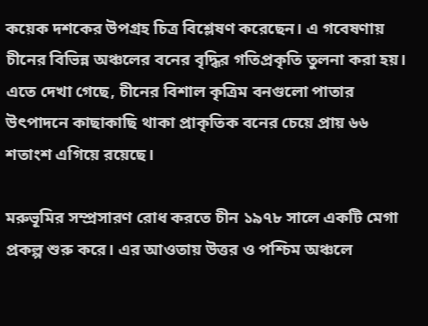কয়েক দশকের উপগ্রহ চিত্র বিশ্লেষণ করেছেন। এ গবেষণায় চীনের বিভিন্ন অঞ্চলের বনের বৃদ্ধির গতিপ্রকৃতি তুলনা করা হয়। এতে দেখা গেছে, চীনের বিশাল কৃত্রিম বনগুলো পাতার উৎপাদনে কাছাকাছি থাকা প্রাকৃতিক বনের চেয়ে প্রায় ৬৬ শতাংশ এগিয়ে রয়েছে।

মরুভূমির সম্প্রসারণ রোধ করতে চীন ১৯৭৮ সালে একটি মেগা প্রকল্প শুরু করে। এর আওতায় উত্তর ও পশ্চিম অঞ্চলে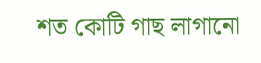শত কোটি গাছ লাগানো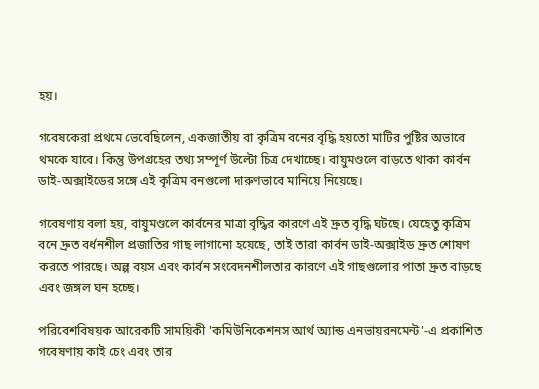হয়।

গবেষকেরা প্রথমে ভেবেছিলেন, একজাতীয় বা কৃত্রিম বনের বৃদ্ধি হয়তো মাটির পুষ্টির অভাবে থমকে যাবে। কিন্তু উপগ্রহের তথ্য সম্পূর্ণ উল্টো চিত্র দেখাচ্ছে। বায়ুমণ্ডলে বাড়তে থাকা কার্বন ডাই-অক্সাইডের সঙ্গে এই কৃত্রিম বনগুলো দারুণভাবে মানিয়ে নিয়েছে।

গবেষণায় বলা হয়, বায়ুমণ্ডলে কার্বনের মাত্রা বৃদ্ধির কারণে এই দ্রুত বৃদ্ধি ঘটছে। যেহেতু কৃত্রিম বনে দ্রুত বর্ধনশীল প্রজাতির গাছ লাগানো হয়েছে, তাই তারা কার্বন ডাই-অক্সাইড দ্রুত শোষণ করতে পারছে। অল্প বয়স এবং কার্বন সংবেদনশীলতার কারণে এই গাছগুলোর পাতা দ্রুত বাড়ছে এবং জঙ্গল ঘন হচ্ছে।

পরিবেশবিষয়ক আরেকটি সাময়িকী 'কমিউনিকেশনস আর্থ অ্যান্ড এনভায়রনমেন্ট'-এ প্রকাশিত গবেষণায় কাই চেং এবং তার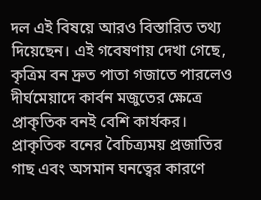দল এই বিষয়ে আরও বিস্তারিত তথ্য দিয়েছেন। এই গবেষণায় দেখা গেছে, কৃত্রিম বন দ্রুত পাতা গজাতে পারলেও দীর্ঘমেয়াদে কার্বন মজুতের ক্ষেত্রে প্রাকৃতিক বনই বেশি কার্যকর। প্রাকৃতিক বনের বৈচিত্র্যময় প্রজাতির গাছ এবং অসমান ঘনত্বের কারণে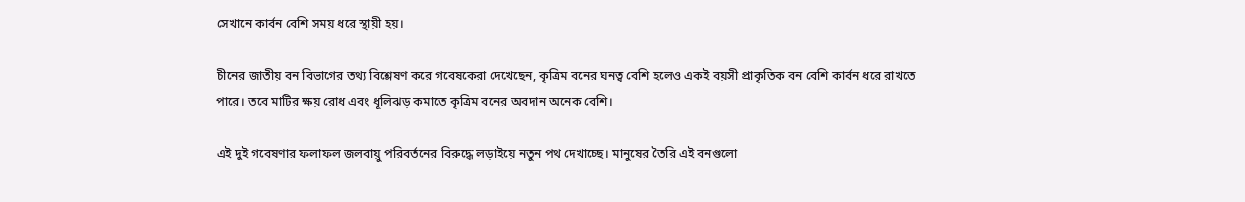সেখানে কার্বন বেশি সময় ধরে স্থায়ী হয়।

চীনের জাতীয় বন বিভাগের তথ্য বিশ্লেষণ করে গবেষকেরা দেখেছেন, কৃত্রিম বনের ঘনত্ব বেশি হলেও একই বয়সী প্রাকৃতিক বন বেশি কার্বন ধরে রাখতে পারে। তবে মাটির ক্ষয় রোধ এবং ধূলিঝড় কমাতে কৃত্রিম বনের অবদান অনেক বেশি।

এই দুই গবেষণার ফলাফল জলবায়ু পরিবর্তনের বিরুদ্ধে লড়াইয়ে নতুন পথ দেখাচ্ছে। মানুষের তৈরি এই বনগুলো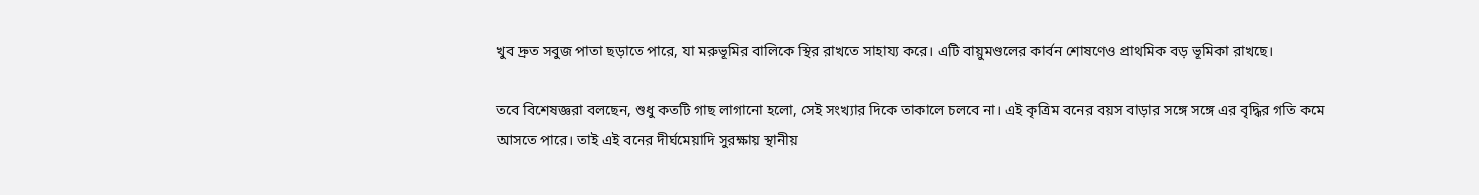খুব দ্রুত সবুজ পাতা ছড়াতে পারে, যা মরুভূমির বালিকে স্থির রাখতে সাহায্য করে। এটি বায়ুমণ্ডলের কার্বন শোষণেও প্রাথমিক বড় ভূমিকা রাখছে।

তবে বিশেষজ্ঞরা বলছেন, শুধু কতটি গাছ লাগানো হলো, সেই সংখ্যার দিকে তাকালে চলবে না। এই কৃত্রিম বনের বয়স বাড়ার সঙ্গে সঙ্গে এর বৃদ্ধির গতি কমে আসতে পারে। তাই এই বনের দীর্ঘমেয়াদি সুরক্ষায় স্থানীয়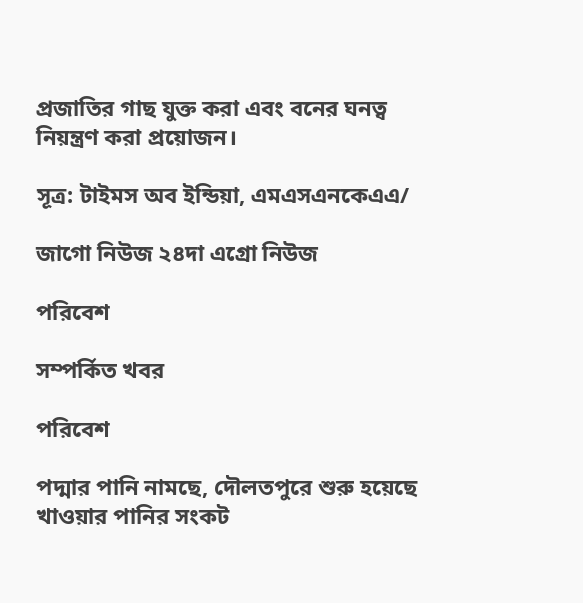প্রজাতির গাছ যুক্ত করা এবং বনের ঘনত্ব নিয়ন্ত্রণ করা প্রয়োজন।

সূত্র: টাইমস অব ইন্ডিয়া, এমএসএনকেএএ/

জাগো নিউজ ২৪দা এগ্রো নিউজ

পরিবেশ

সম্পর্কিত খবর

পরিবেশ

পদ্মার পানি নামছে, দৌলতপুরে শুরু হয়েছে খাওয়ার পানির সংকট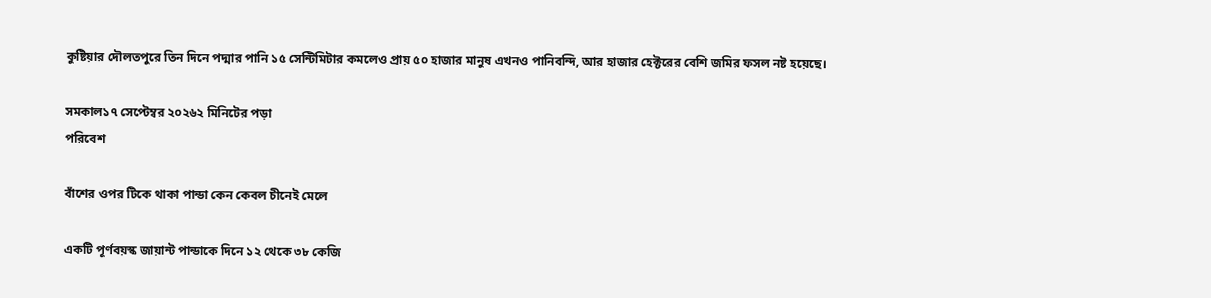কুষ্টিয়ার দৌলতপুরে তিন দিনে পদ্মার পানি ১৫ সেন্টিমিটার কমলেও প্রায় ৫০ হাজার মানুষ এখনও পানিবন্দি, আর হাজার হেক্টরের বেশি জমির ফসল নষ্ট হয়েছে।

সমকাল১৭ সেপ্টেম্বর ২০২৬২ মিনিটের পড়া
পরিবেশ

বাঁশের ওপর টিকে থাকা পান্ডা কেন কেবল চীনেই মেলে

একটি পূর্ণবয়স্ক জায়ান্ট পান্ডাকে দিনে ১২ থেকে ৩৮ কেজি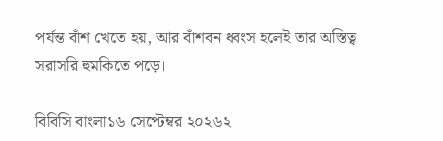পর্যন্ত বাঁশ খেতে হয়, আর বাঁশবন ধ্বংস হলেই তার অস্তিত্ব সরাসরি হুমকিতে পড়ে।

বিবিসি বাংলা১৬ সেপ্টেম্বর ২০২৬২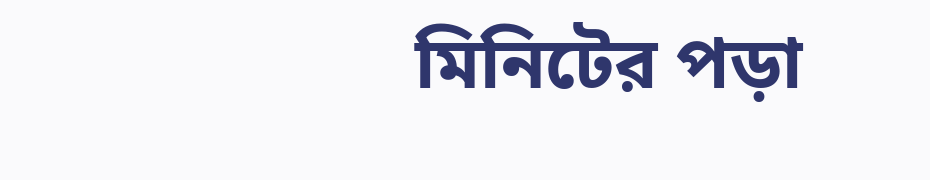মিনিটের পড়া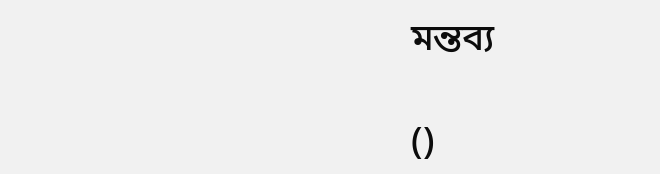মন্তব্য

()